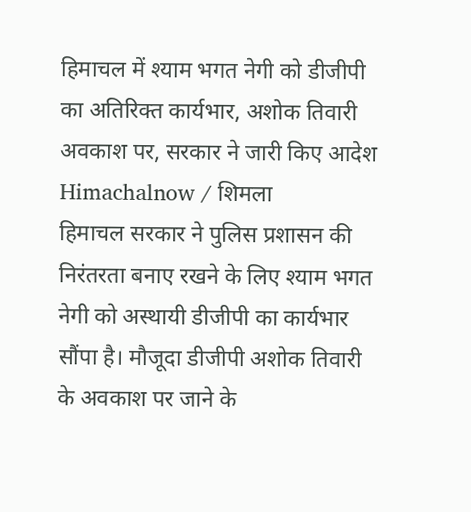हिमाचल में श्याम भगत नेगी को डीजीपी का अतिरिक्त कार्यभार, अशोक तिवारी अवकाश पर, सरकार ने जारी किए आदेश
Himachalnow / शिमला
हिमाचल सरकार ने पुलिस प्रशासन की निरंतरता बनाए रखने के लिए श्याम भगत नेगी को अस्थायी डीजीपी का कार्यभार सौंपा है। मौजूदा डीजीपी अशोक तिवारी के अवकाश पर जाने के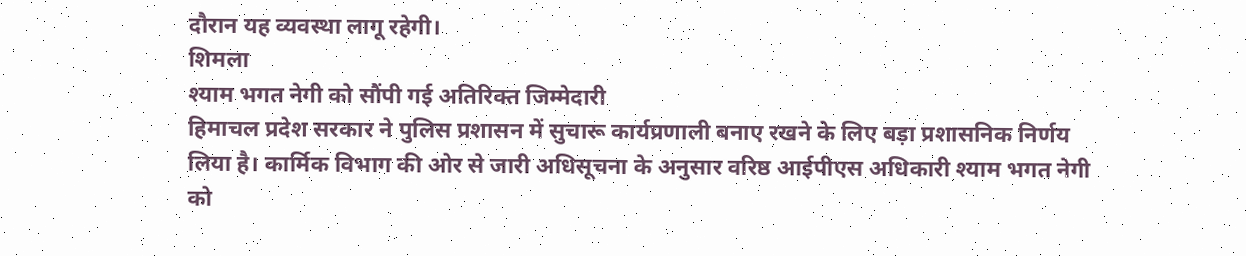दौरान यह व्यवस्था लागू रहेगी।
शिमला
श्याम भगत नेगी को सौंपी गई अतिरिक्त जिम्मेदारी
हिमाचल प्रदेश सरकार ने पुलिस प्रशासन में सुचारू कार्यप्रणाली बनाए रखने के लिए बड़ा प्रशासनिक निर्णय लिया है। कार्मिक विभाग की ओर से जारी अधिसूचना के अनुसार वरिष्ठ आईपीएस अधिकारी श्याम भगत नेगी को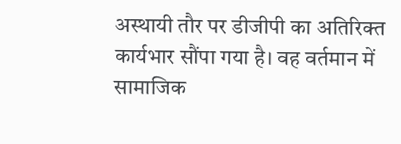अस्थायी तौर पर डीजीपी का अतिरिक्त कार्यभार सौंपा गया है। वह वर्तमान में सामाजिक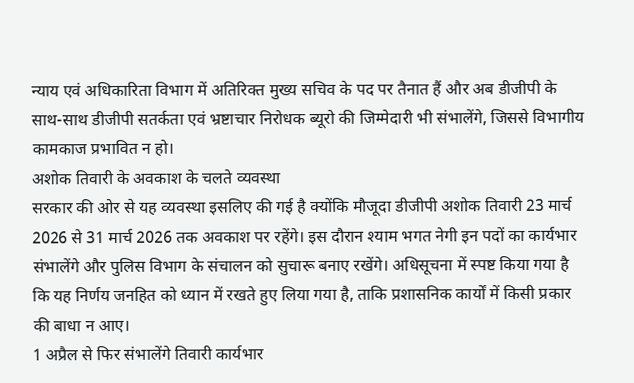न्याय एवं अधिकारिता विभाग में अतिरिक्त मुख्य सचिव के पद पर तैनात हैं और अब डीजीपी के साथ-साथ डीजीपी सतर्कता एवं भ्रष्टाचार निरोधक ब्यूरो की जिम्मेदारी भी संभालेंगे, जिससे विभागीय कामकाज प्रभावित न हो।
अशोक तिवारी के अवकाश के चलते व्यवस्था
सरकार की ओर से यह व्यवस्था इसलिए की गई है क्योंकि मौजूदा डीजीपी अशोक तिवारी 23 मार्च 2026 से 31 मार्च 2026 तक अवकाश पर रहेंगे। इस दौरान श्याम भगत नेगी इन पदों का कार्यभार संभालेंगे और पुलिस विभाग के संचालन को सुचारू बनाए रखेंगे। अधिसूचना में स्पष्ट किया गया है कि यह निर्णय जनहित को ध्यान में रखते हुए लिया गया है, ताकि प्रशासनिक कार्यों में किसी प्रकार की बाधा न आए।
1 अप्रैल से फिर संभालेंगे तिवारी कार्यभार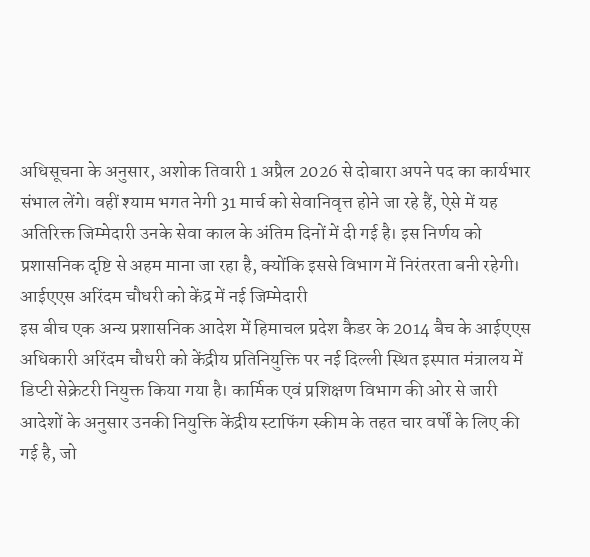अधिसूचना के अनुसार, अशोक तिवारी 1 अप्रैल 2026 से दोबारा अपने पद का कार्यभार संभाल लेंगे। वहीं श्याम भगत नेगी 31 मार्च को सेवानिवृत्त होने जा रहे हैं, ऐसे में यह अतिरिक्त जिम्मेदारी उनके सेवा काल के अंतिम दिनों में दी गई है। इस निर्णय को प्रशासनिक दृष्टि से अहम माना जा रहा है, क्योंकि इससे विभाग में निरंतरता बनी रहेगी।
आईएएस अरिंदम चौधरी को केंद्र में नई जिम्मेदारी
इस बीच एक अन्य प्रशासनिक आदेश में हिमाचल प्रदेश कैडर के 2014 बैच के आईएएस अधिकारी अरिंदम चौधरी को केंद्रीय प्रतिनियुक्ति पर नई दिल्ली स्थित इस्पात मंत्रालय में डिप्टी सेक्रेटरी नियुक्त किया गया है। कार्मिक एवं प्रशिक्षण विभाग की ओर से जारी आदेशों के अनुसार उनकी नियुक्ति केंद्रीय स्टाफिंग स्कीम के तहत चार वर्षों के लिए की गई है, जो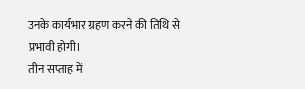उनके कार्यभार ग्रहण करने की तिथि से प्रभावी होगी।
तीन सप्ताह में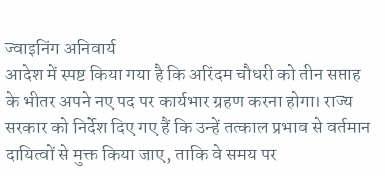ज्वाइनिंग अनिवार्य
आदेश में स्पष्ट किया गया है कि अरिंदम चौधरी को तीन सप्ताह के भीतर अपने नए पद पर कार्यभार ग्रहण करना होगा। राज्य सरकार को निर्देश दिए गए हैं कि उन्हें तत्काल प्रभाव से वर्तमान दायित्वों से मुक्त किया जाए, ताकि वे समय पर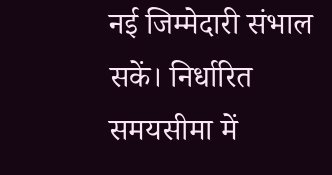नई जिम्मेदारी संभाल सकें। निर्धारित समयसीमा में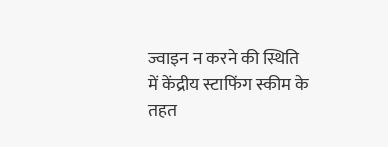ज्वाइन न करने की स्थिति में केंद्रीय स्टाफिंग स्कीम के तहत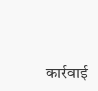कार्रवाई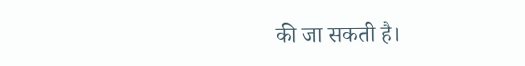की जा सकती है।